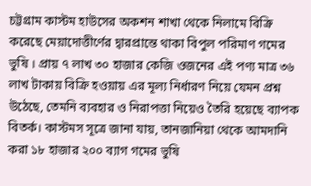চট্টগ্রাম কাস্টম হাউসের অকশন শাখা থেকে নিলামে বিক্রি করেছে মেয়াদোত্তীর্ণের দ্বারপ্রান্তে থাকা বিপুল পরিমাণ গমের ভুষি । প্রায় ৭ লাখ ৩০ হাজার কেজি ওজনের এই পণ্য মাত্র ৩৬ লাখ টাকায় বিক্রি হওয়ায় এর মূল্য নির্ধারণ নিয়ে যেমন প্রশ্ন উঠেছে, তেমনি ব্যবহার ও নিরাপত্তা নিয়েও তৈরি হয়েছে ব্যাপক বিতর্ক। কাস্টমস সূত্রে জানা যায়, তানজানিয়া থেকে আমদানি করা ১৮ হাজার ২০০ ব্যাগ গমের ভুষি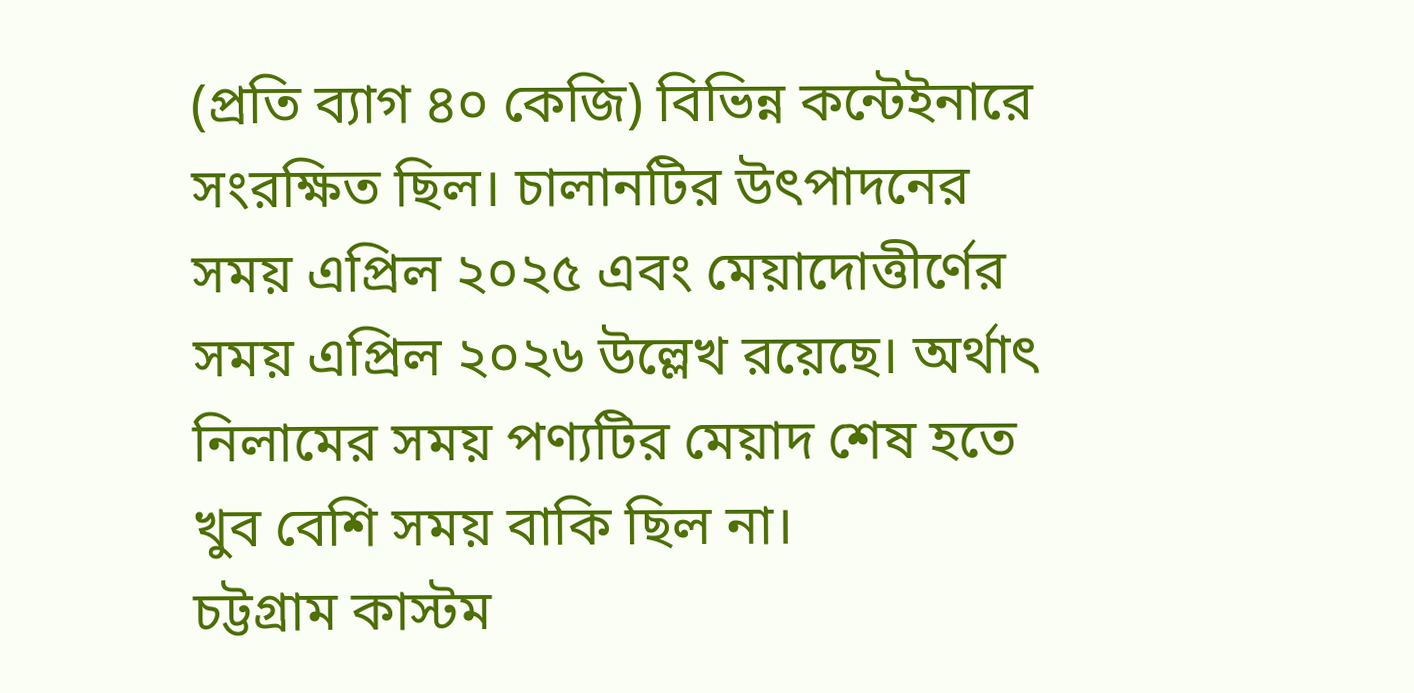(প্রতি ব্যাগ ৪০ কেজি) বিভিন্ন কন্টেইনারে সংরক্ষিত ছিল। চালানটির উৎপাদনের সময় এপ্রিল ২০২৫ এবং মেয়াদোত্তীর্ণের সময় এপ্রিল ২০২৬ উল্লেখ রয়েছে। অর্থাৎ নিলামের সময় পণ্যটির মেয়াদ শেষ হতে খুব বেশি সময় বাকি ছিল না।
চট্টগ্রাম কাস্টম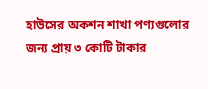হাউসের অকশন শাখা পণ্যগুলোর জন্য প্রায় ৩ কোটি টাকার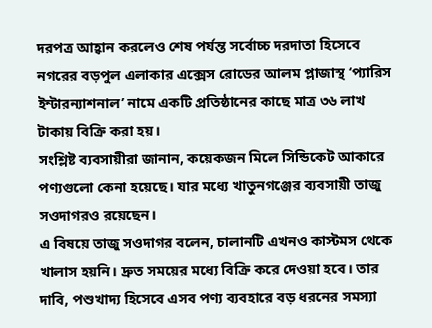দরপত্র আহ্বান করলেও শেষ পর্যন্ত সর্বোচ্চ দরদাতা হিসেবে নগরের বড়পুল এলাকার এক্সেস রোডের আলম প্লাজাস্থ ‘প্যারিস ইন্টারন্যাশনাল’ নামে একটি প্রতিষ্ঠানের কাছে মাত্র ৩৬ লাখ টাকায় বিক্রি করা হয়।
সংশ্লিষ্ট ব্যবসায়ীরা জানান, কয়েকজন মিলে সিন্ডিকেট আকারে পণ্যগুলো কেনা হয়েছে। যার মধ্যে খাতুনগঞ্জের ব্যবসায়ী তাজু সওদাগরও রয়েছেন।
এ বিষয়ে তাজু সওদাগর বলেন, চালানটি এখনও কাস্টমস থেকে খালাস হয়নি। দ্রুত সময়ের মধ্যে বিক্রি করে দেওয়া হবে। তার দাবি, পশুখাদ্য হিসেবে এসব পণ্য ব্যবহারে বড় ধরনের সমস্যা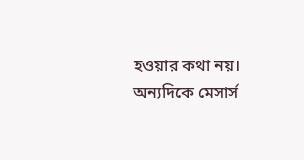হওয়ার কথা নয়।
অন্যদিকে মেসার্স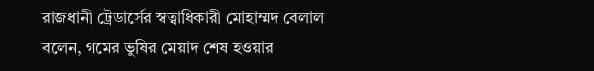রাজধানী ট্রেডার্সের স্বত্বাধিকারী মোহাম্মদ বেলাল বলেন, গমের ভুষির মেয়াদ শেষ হওয়ার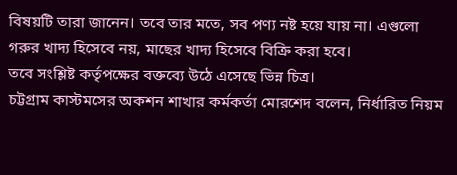বিষয়টি তারা জানেন। তবে তার মতে, সব পণ্য নষ্ট হয়ে যায় না। এগুলো গরুর খাদ্য হিসেবে নয়, মাছের খাদ্য হিসেবে বিক্রি করা হবে।
তবে সংশ্লিষ্ট কর্তৃপক্ষের বক্তব্যে উঠে এসেছে ভিন্ন চিত্র।
চট্টগ্রাম কাস্টমসের অকশন শাখার কর্মকর্তা মোরশেদ বলেন, নির্ধারিত নিয়ম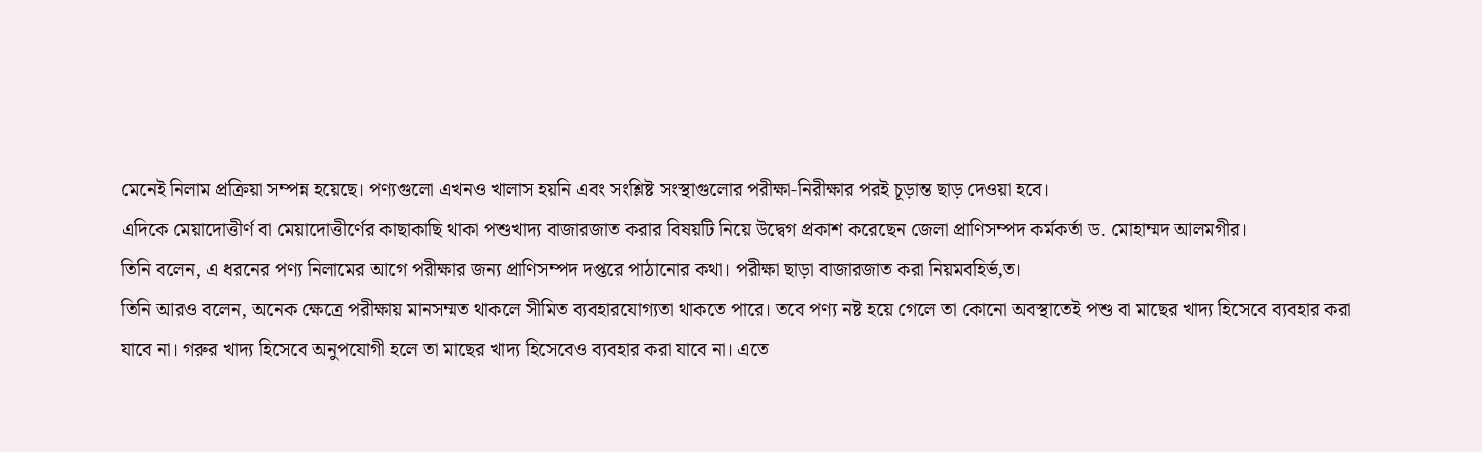মেনেই নিলাম প্রক্রিয়া সম্পন্ন হয়েছে। পণ্যগুলো এখনও খালাস হয়নি এবং সংশ্লিষ্ট সংস্থাগুলোর পরীক্ষা-নিরীক্ষার পরই চূড়ান্ত ছাড় দেওয়া হবে।
এদিকে মেয়াদোত্তীর্ণ বা মেয়াদোত্তীর্ণের কাছাকাছি থাকা পশুখাদ্য বাজারজাত করার বিষয়টি নিয়ে উদ্বেগ প্রকাশ করেছেন জেলা প্রাণিসম্পদ কর্মকর্তা ড. মোহাম্মদ আলমগীর।
তিনি বলেন, এ ধরনের পণ্য নিলামের আগে পরীক্ষার জন্য প্রাণিসম্পদ দপ্তরে পাঠানোর কথা। পরীক্ষা ছাড়া বাজারজাত করা নিয়মবহির্ভ‚ত।
তিনি আরও বলেন, অনেক ক্ষেত্রে পরীক্ষায় মানসম্মত থাকলে সীমিত ব্যবহারযোগ্যতা থাকতে পারে। তবে পণ্য নষ্ট হয়ে গেলে তা কোনো অবস্থাতেই পশু বা মাছের খাদ্য হিসেবে ব্যবহার করা যাবে না। গরুর খাদ্য হিসেবে অনুপযোগী হলে তা মাছের খাদ্য হিসেবেও ব্যবহার করা যাবে না। এতে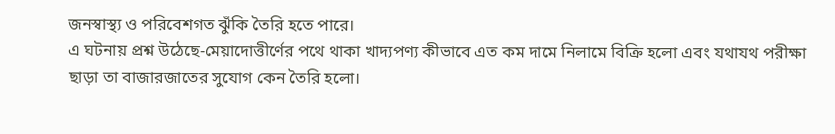জনস্বাস্থ্য ও পরিবেশগত ঝুঁকি তৈরি হতে পারে।
এ ঘটনায় প্রশ্ন উঠেছে-মেয়াদোত্তীর্ণের পথে থাকা খাদ্যপণ্য কীভাবে এত কম দামে নিলামে বিক্রি হলো এবং যথাযথ পরীক্ষা ছাড়া তা বাজারজাতের সুযোগ কেন তৈরি হলো।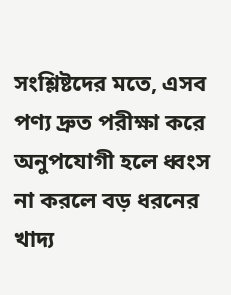সংশ্লিষ্টদের মতে, এসব পণ্য দ্রুত পরীক্ষা করে অনুপযোগী হলে ধ্বংস না করলে বড় ধরনের খাদ্য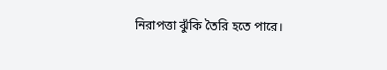নিরাপত্তা ঝুঁকি তৈরি হতে পারে।